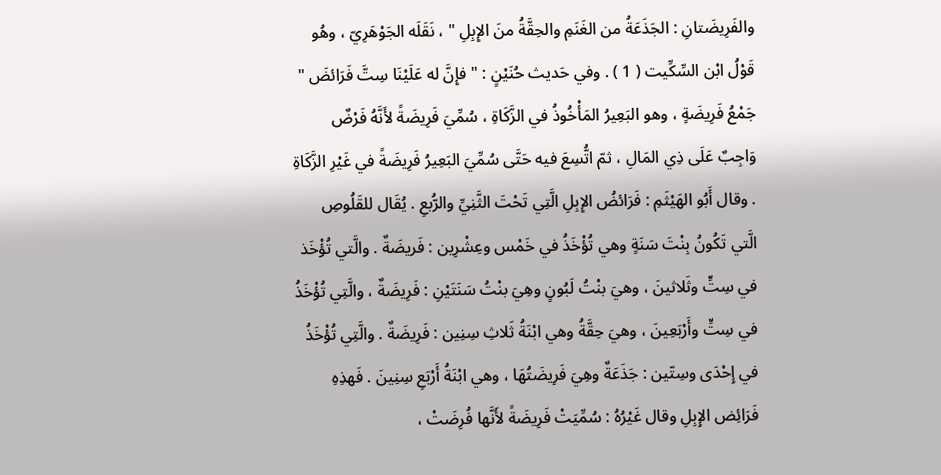والفَرِيضَتانِ : الجَذَعَةُ من الغَنَمِ والحِقَّةُ منَ الإِبِلِ " ، نَقَلَه الجَوْهَرِيّ ، وهُو قَوْلُ ابْن السِّكِّيت ( 1 ) . وفي حَديث حُنَيْنٍ : " فإِنَّ له عَلَيْنَا سِتَّ فَرَائضَ " جَمْعُ فَرِيضَةٍ ، وهو البَعِيرُ المَأْخُوذُ في الزَّكَاةِ ، سُمِّيَ فَرِيضَةً لأَنَّهُ فَرْضٌ وَاجِبٌ عَلَى ذِي المَالِ ، ثمّ اتُّسِعَ فيه حَتَّى سُمِّيَ البَعِيرُ فَرِيضَةً في غَيْرِ الزَّكَاةِ . وقال أَبُو الهَيْثَمِ : فَرَائضُ الإِبِلِ الَّتِي تَحْتَ الثَّنِيِّ والرُّبعِ . يُقَال للقَلُوصِ الَّتي تَكُونُ بِنْتَ سَنَةٍ وهي تُؤْخَذُ في خَمْس وعِشْرِين : فَريضَةٌ . والَّتي تُؤْخَذ في سِتٍّ وثَلاثينَ ، وهيَ بنْتُ لَبُونٍ وهِيَ بنْتُ سَنَتَيْنِ : فَرِيضَةٌ ، والَّتِي تُؤْخَذُ في سِتٍّ وأَرْبَعِينَ ، وهيَ حِقَّةُ وهي ابْنَةُ ثَلاثِ سِنِين : فَرِيضَةٌ . والَّتِي تُؤْخَذُ في إِحْدَى وسِتّين : جَذَعَةٌ وهِيَ فَرِيضَتُهَا ، وهي ابْنَةُ أَرْبَعِ سِنِينَ . فَهذِهِ فَرَائِض الإِبِلِ وقال غَيْرُهُ : سُمِّيَتْ فَرِيضَةً لأَنَّها فُرِضَتْ ،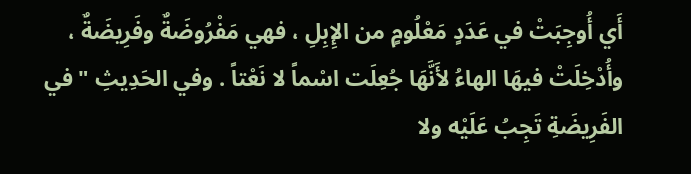أَي أُوجِبَتْ في عَدَدٍ مَعْلُومٍ من الإِبِلِ ، فهي مَفْرُوضَةٌ وفَرِيضَةٌ ، وأُدْخِلَتْ فيهَا الهاءُ لأَنَّهَا جُعِلَت اسْماً لا نَعْتاً . وفي الحَدِيثِ " في الفَرِيضَةِ تَجِبُ عَلَيْه ولا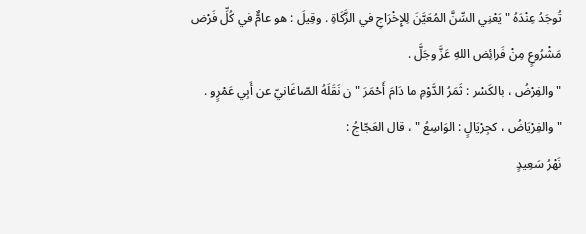تُوجَدُ عِنْدَهُ " يَعْنِي السِّنَّ المُعَيَّنَ لِلإِخْرَاجِ في الزَّكَاةِ . وقِيلَ : هو عامٌّ في كُلِّ فَرْض مَشْرُوعٍ مِنْ فَرائِض اللهِ عَزَّ وجَلَّ .
" والفِرْضُ ، بالكَسْر : ثَمَرُ الدَّوْمِ ما دَامَ أَحْمَرَ " ن نَقَلَهُ الصّاغَانيّ عن أَبِي عَمْرٍو .
" والفِرْيَاضُ ، كجِرْيَالٍ : الوَاسِعُ " ، قال العَجّاجُ :
نَهْرُ سَعِيدٍ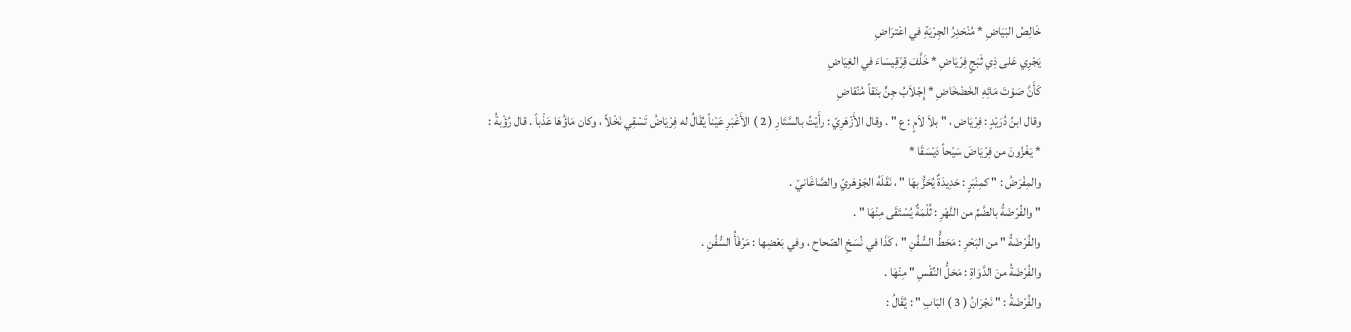خَالِصُ البَيَاضِ * مُنْحَدِرُ الجِرْيَةِ في اعْترَاضِ
يَجْرِي عَلى ذِي ثَبَجٍ فِرْيَاضِ * خَلَّفَ قِرْقِيسَاءَ في الغِيَاضِ
كَأَنَّ صَوْتَ مَائِهِ الخَضْخَاضِ * إِجْلاَبُ جِنٍّ بنَقاً مُنْقاضِ
وقال ابنُ دُرَيْدٍ : فِرْيَاض ، " بلاَ لاَمٍ : ع " . وقال الأَزْهَرِيّ : رأَيْتُ بالسَّتَارِ ( 2 ) الأَغْبَرِ عَيْناً يُقَالُ له فِرْيَاضُ تَسْقِي نَخْلاً ، وكان مَاؤُهَا عَذْباً . قال رُؤْبةُ :
* يَغْزُونَ من فِرْيَاضَ سَيْحاً دَيْسَقَا *
والمِفْرَضُ : " كمِنْبَرٍ : حَدِيدَةٌ يُحَزُّ بهَا " ، نَقَلَهُ الجَوْهَريّ والصَّاغَانيّ .
" والفُرْضَةُ بالضَّمِّ من النَّهْرِ : ثُلْمَةٌ يُسْتَقَى مِنْهَا " .
والفُرْضَةُ " من البَحْرِ : مَحَطُّ السُّفُنِ " ، كَذَا في نُسَخِ الصّحاح ، وفي بَعْضِها : مَرْفَأُ السُّفُنِ .
والفُرْضَةُ منَ الدَّوَاةِ : مَحَلُّ النِّقْسِ " مِنْهَا .
والفُرْضَةُ : " نَجْرَانُ ( 3 ) البَابِ " : يُقَالُ :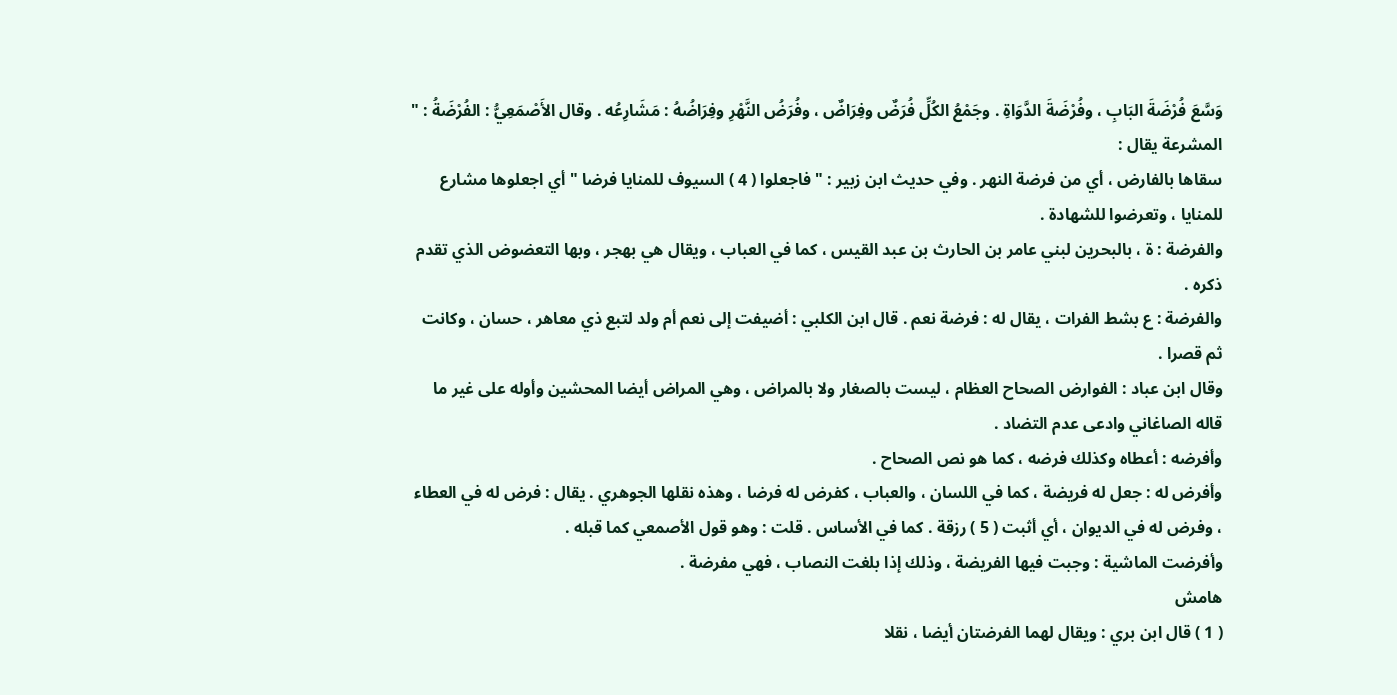وَسَّعَ فُرْضَةَ البَابِ ، وفُرْضَةَ الدَّوَاةِ . وجَمْعُ الكُلِّ فُرَضٌ وفِرَاضٌ ، وفُرَضُ النَّهْرِ وفِرَاضُهُ : مَشَارِعُه . وقال الأَصْمَعِيُّ : الفُرْضَةُ : " المشرعة يقال :
سقاها بالفارض ، أي من فرضة النهر . وفي حديث ابن زبير : " فاجعلوا ( 4 ) السيوف للمنايا فرضا " أي اجعلوها مشارع للمنايا ، وتعرضوا للشهادة .
والفرضة : ة ، بالبحرين لبني عامر بن الحارث بن عبد القيس ، كما في العباب ، ويقال هي بهجر ، وبها التعضوض الذي تقدم ذكره .
والفرضة : ع بشط الفرات ، يقال له : فرضة نعم . قال ابن الكلبي : أضيفت إلى نعم أم ولد لتبع ذي معاهر ، حسان ، وكانت ثم قصرا .
وقال ابن عباد : الفوارض الصحاح العظام ، ليست بالصغار ولا بالمراض ، وهي المراض أيضا المحشين وأوله على غير ما قاله الصاغاني وادعى عدم التضاد .
وأفرضه : أعطاه وكذلك فرضه ، كما هو نص الصحاح .
وأفرض له : جعل له فريضة ، كما في اللسان ، والعباب ، كفرض له فرضا ، وهذه نقلها الجوهري . يقال : فرض له في العطاء ، وفرض له في الديوان ، أي أثبت ( 5 ) رزقة . كما في الأساس . قلت : وهو قول الأصمعي كما قبله .
وأفرضت الماشية : وجبت فيها الفريضة ، وذلك إذا بلغت النصاب ، فهي مفرضة .
هامش
( 1 ) قال ابن بري : ويقال لهما الفرضتان أيضا ، نقلا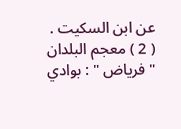عن ابن السكيت .
( 2 ) معجم البلدان " فرياض " : بوادي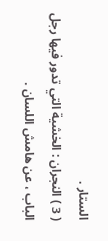الستار .
( 3 ) النجران : الخشية التي تدور فيها رجل الباب ، عن هامش اللسان .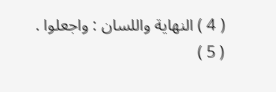( 4 ) النهاية واللسان : واجعلوا .
( 5 )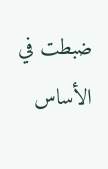ضبطت في الأساس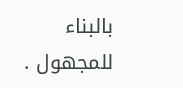بالبناء للمجهول .